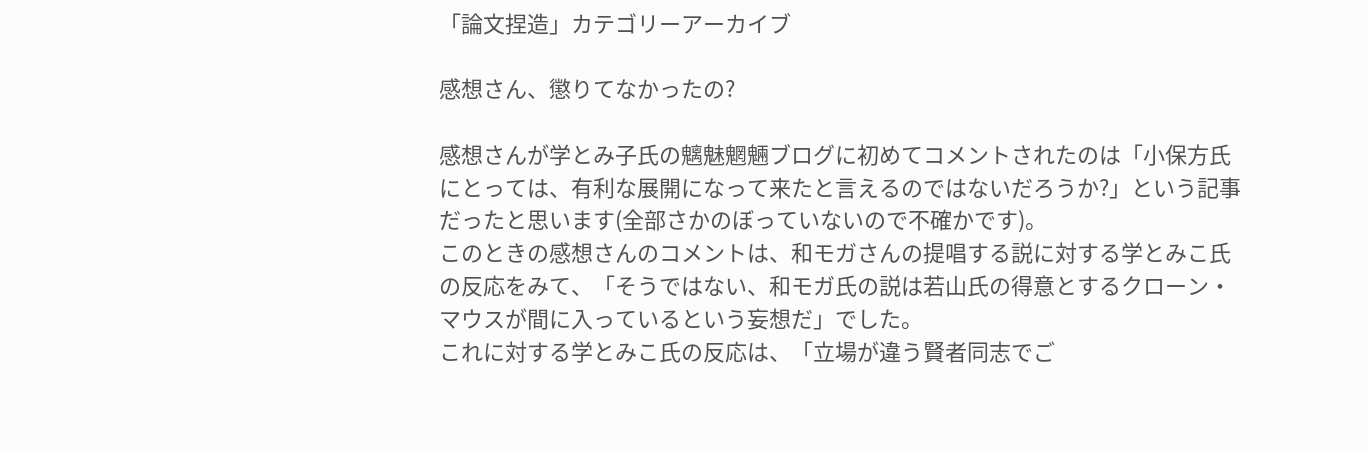「論文捏造」カテゴリーアーカイブ

感想さん、懲りてなかったの?

感想さんが学とみ子氏の魑魅魍魎ブログに初めてコメントされたのは「小保方氏にとっては、有利な展開になって来たと言えるのではないだろうか?」という記事だったと思います(全部さかのぼっていないので不確かです)。
このときの感想さんのコメントは、和モガさんの提唱する説に対する学とみこ氏の反応をみて、「そうではない、和モガ氏の説は若山氏の得意とするクローン・マウスが間に入っているという妄想だ」でした。
これに対する学とみこ氏の反応は、「立場が違う賢者同志でご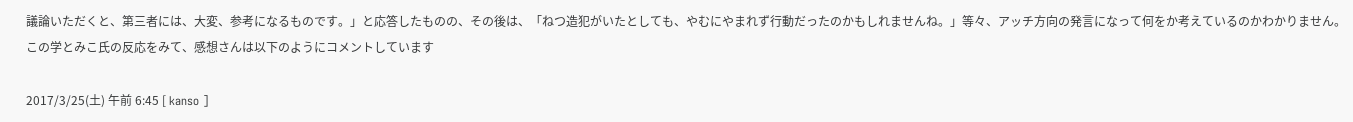議論いただくと、第三者には、大変、参考になるものです。」と応答したものの、その後は、「ねつ造犯がいたとしても、やむにやまれず行動だったのかもしれませんね。」等々、アッチ方向の発言になって何をか考えているのかわかりません。
この学とみこ氏の反応をみて、感想さんは以下のようにコメントしています

2017/3/25(土) 午前 6:45 [ kanso ]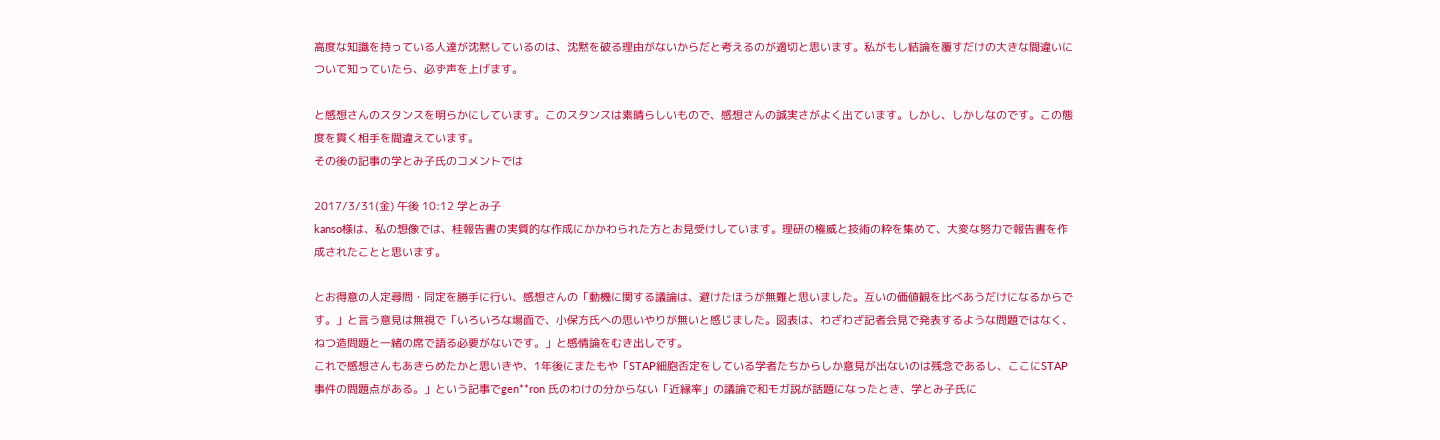高度な知識を持っている人達が沈黙しているのは、沈黙を破る理由がないからだと考えるのが適切と思います。私がもし結論を覆すだけの大きな間違いについて知っていたら、必ず声を上げます。

と感想さんのスタンスを明らかにしています。このスタンスは素晴らしいもので、感想さんの誠実さがよく出ています。しかし、しかしなのです。この態度を貫く相手を間違えています。
その後の記事の学とみ子氏のコメントでは

2017/3/31(金) 午後 10:12 学とみ子
kanso様は、私の想像では、桂報告書の実質的な作成にかかわられた方とお見受けしています。理研の権威と技術の粋を集めて、大変な努力で報告書を作成されたことと思います。

とお得意の人定尋問・同定を勝手に行い、感想さんの「動機に関する議論は、避けたほうが無難と思いました。互いの価値観を比べあうだけになるからです。」と言う意見は無視で「いろいろな場面で、小保方氏への思いやりが無いと感じました。図表は、わざわざ記者会見で発表するような問題ではなく、ねつ造問題と一緒の席で語る必要がないです。」と感情論をむき出しです。
これで感想さんもあきらめたかと思いきや、1年後にまたもや「STAP細胞否定をしている学者たちからしか意見が出ないのは残念であるし、ここにSTAP事件の問題点がある。」という記事でgen**ron 氏のわけの分からない「近縁率」の議論で和モガ説が話題になったとき、学とみ子氏に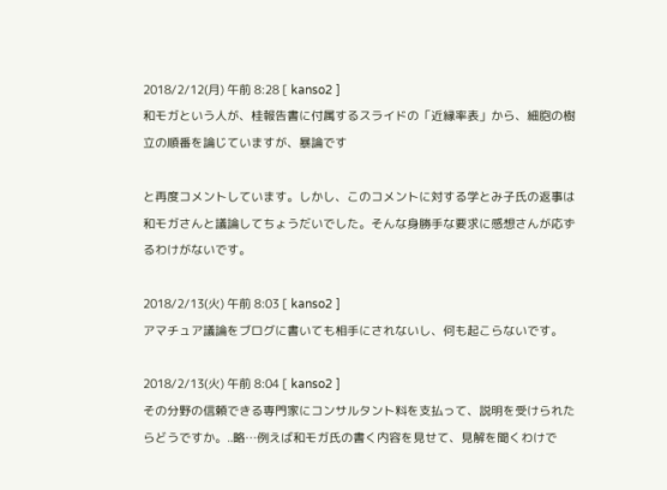2018/2/12(月) 午前 8:28 [ kanso2 ]
和モガという人が、桂報告書に付属するスライドの「近縁率表」から、細胞の樹立の順番を論じていますが、暴論です

と再度コメントしています。しかし、このコメントに対する学とみ子氏の返事は和モガさんと議論してちょうだいでした。そんな身勝手な要求に感想さんが応ずるわけがないです。

2018/2/13(火) 午前 8:03 [ kanso2 ]
アマチュア議論をブログに書いても相手にされないし、何も起こらないです。

2018/2/13(火) 午前 8:04 [ kanso2 ]
その分野の信頼できる専門家にコンサルタント料を支払って、説明を受けられたらどうですか。..略…例えば和モガ氏の書く内容を見せて、見解を聞くわけで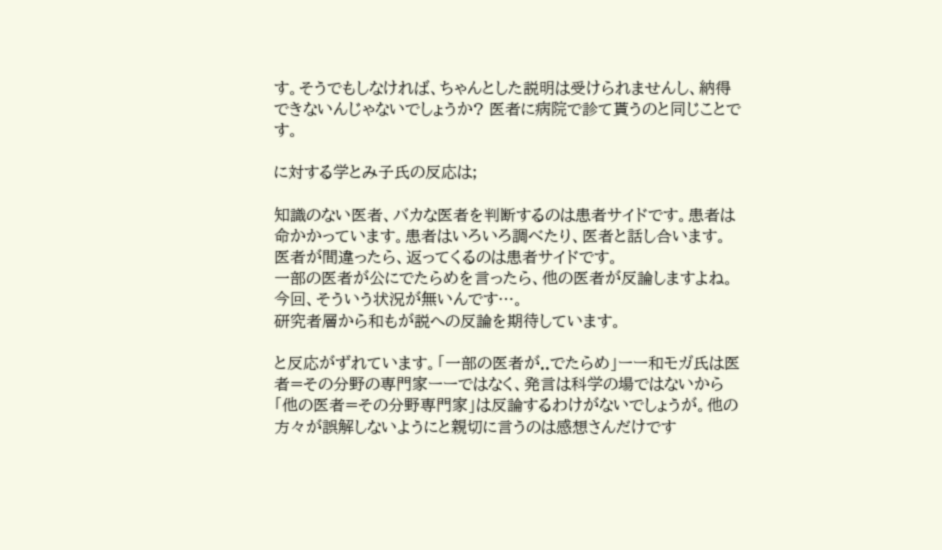す。そうでもしなければ、ちゃんとした説明は受けられませんし、納得できないんじゃないでしょうか? 医者に病院で診て貰うのと同じことです。

に対する学とみ子氏の反応は;

知識のない医者、バカな医者を判断するのは患者サイドです。患者は命かかっています。患者はいろいろ調べたり、医者と話し合います。医者が間違ったら、返ってくるのは患者サイドです。
一部の医者が公にでたらめを言ったら、他の医者が反論しますよね。今回、そういう状況が無いんです…。
研究者層から和もが説への反論を期待しています。

と反応がずれています。「一部の医者が..でたらめ」ーー和モガ氏は医者=その分野の専門家ーーではなく、発言は科学の場ではないから「他の医者=その分野専門家」は反論するわけがないでしょうが。他の方々が誤解しないようにと親切に言うのは感想さんだけです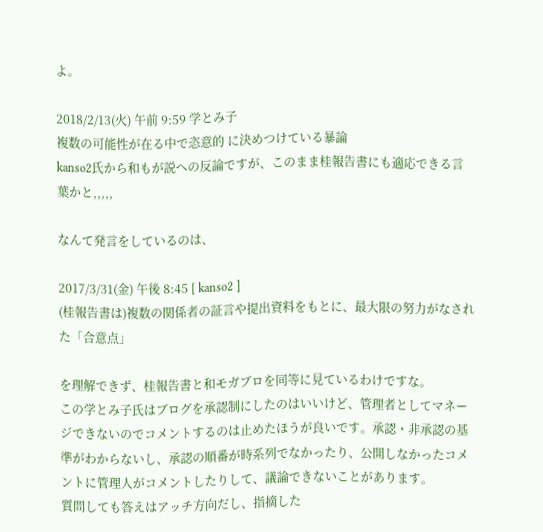よ。

2018/2/13(火) 午前 9:59 学とみ子
複数の可能性が在る中で恣意的 に決めつけている暴論
kanso2氏から和もが説への反論ですが、このまま桂報告書にも適応できる言葉かと,,,,,

なんて発言をしているのは、

2017/3/31(金) 午後 8:45 [ kanso2 ]
(桂報告書は)複数の関係者の証言や提出資料をもとに、最大限の努力がなされた「合意点」

を理解できず、桂報告書と和モガブロを同等に見ているわけですな。
この学とみ子氏はブログを承認制にしたのはいいけど、管理者としてマネージできないのでコメントするのは止めたほうが良いです。承認・非承認の基準がわからないし、承認の順番が時系列でなかったり、公開しなかったコメントに管理人がコメントしたりして、議論できないことがあります。
質問しても答えはアッチ方向だし、指摘した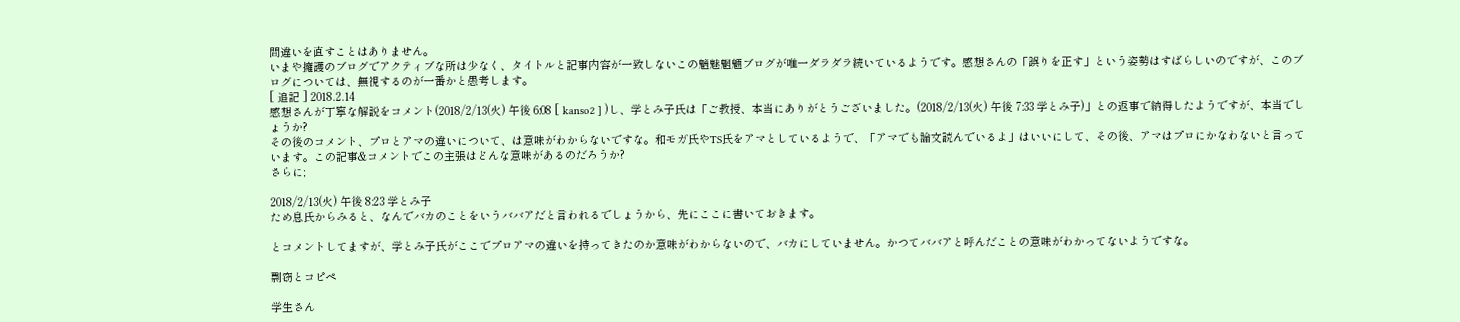間違いを直すことはありません。
いまや擁護のブログでアクティブな所は少なく、タイトルと記事内容が一致しないこの魑魅魍魎ブログが唯一ダラダラ続いているようです。感想さんの「誤りを正す」という姿勢はすばらしいのですが、このブログについては、無視するのが一番かと愚考します。
[ 追記 ] 2018.2.14
感想さんが丁寧な解説をコメント(2018/2/13(火) 午後 6:08 [ kanso2 ] )し、学とみ子氏は「ご教授、本当にありがとうございました。(2018/2/13(火) 午後 7:33 学とみ子)」との返事で納得したようですが、本当でしょうか?
その後のコメント、プロとアマの違いについて、は意味がわからないですな。和モガ氏やTS氏をアマとしているようで、「アマでも論文読んでいるよ」はいいにして、その後、アマはプロにかなわないと言っています。この記事&コメントでこの主張はどんな意味があるのだろうか?
さらに;

2018/2/13(火) 午後 8:23 学とみ子
ため息氏からみると、なんでバカのことをいうババアだと言われるでしょうから、先にここに書いておきます。

とコメントしてますが、学とみ子氏がここでプロアマの違いを持ってきたのか意味がわからないので、バカにしていません。かつてババアと呼んだことの意味がわかってないようですな。

剽窃とコピペ

学生さん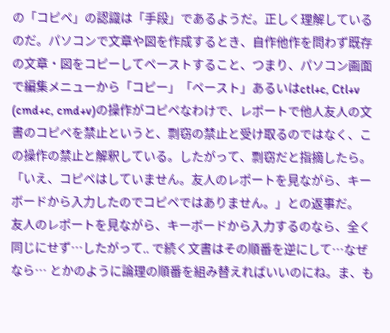の「コピペ」の認識は「手段」であるようだ。正しく理解しているのだ。パソコンで文章や図を作成するとき、自作他作を問わず既存の文章・図をコピーしてペーストすること、つまり、パソコン画面で編集メニューから「コピー」「ペースト」あるいはctl+c, Ctl+v (cmd+c, cmd+v)の操作がコピペなわけで、レポートで他人友人の文書のコピペを禁止というと、剽窃の禁止と受け取るのではなく、この操作の禁止と解釈している。したがって、剽窃だと指摘したら。「いえ、コピペはしていません。友人のレポートを見ながら、キーボードから入力したのでコピペではありません。」との返事だ。
友人のレポートを見ながら、キーボードから入力するのなら、全く同じにせず…したがって.. で続く文書はその順番を逆にして…なぜなら… とかのように論理の順番を組み替えればいいのにね。ま、も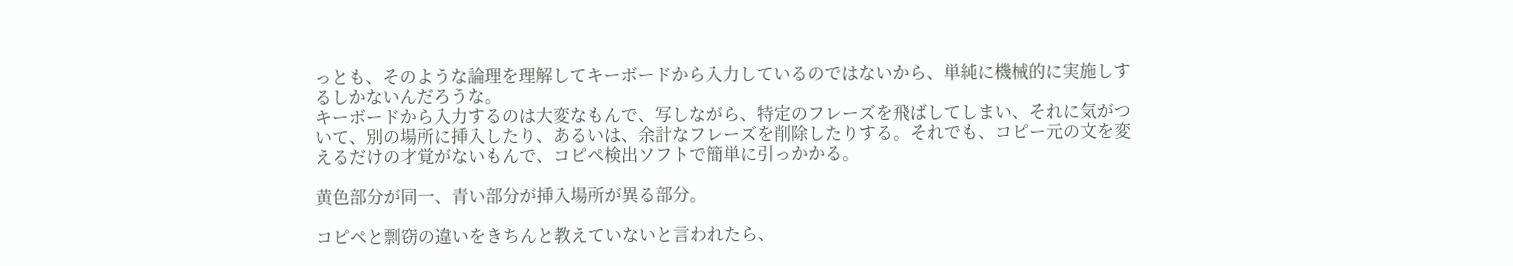っとも、そのような論理を理解してキーボードから入力しているのではないから、単純に機械的に実施しするしかないんだろうな。
キーボードから入力するのは大変なもんで、写しながら、特定のフレーズを飛ばしてしまい、それに気がついて、別の場所に挿入したり、あるいは、余計なフレーズを削除したりする。それでも、コピー元の文を変えるだけの才覚がないもんで、コピペ検出ソフトで簡単に引っかかる。

黄色部分が同一、青い部分が挿入場所が異る部分。

コピペと剽窃の違いをきちんと教えていないと言われたら、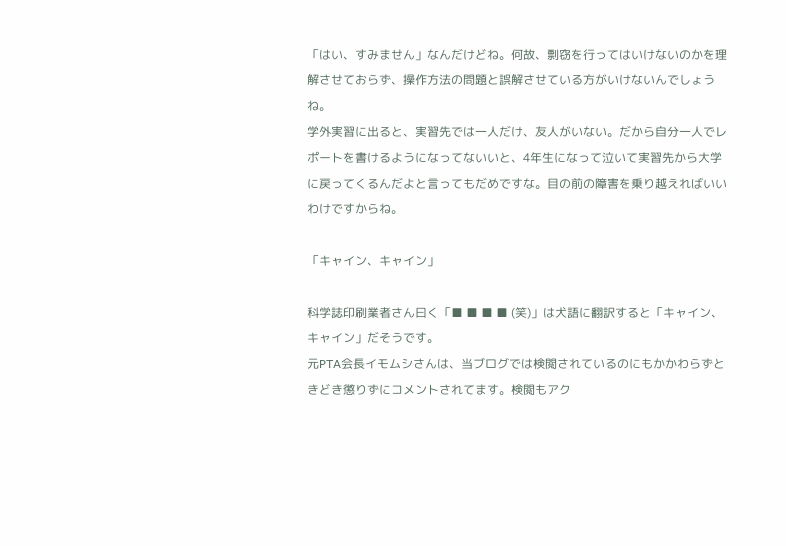「はい、すみません」なんだけどね。何故、剽窃を行ってはいけないのかを理解させておらず、操作方法の問題と誤解させている方がいけないんでしょうね。
学外実習に出ると、実習先では一人だけ、友人がいない。だから自分一人でレポートを書けるようになってないいと、4年生になって泣いて実習先から大学に戻ってくるんだよと言ってもだめですな。目の前の障害を乗り越えればいいわけですからね。

「キャイン、キャイン」

科学誌印刷業者さん曰く「■ ■ ■ ■ (笑)」は犬語に翻訳すると「キャイン、キャイン」だそうです。
元PTA会長イモムシさんは、当ブログでは検閲されているのにもかかわらずときどき懲りずにコメントされてます。検閲もアク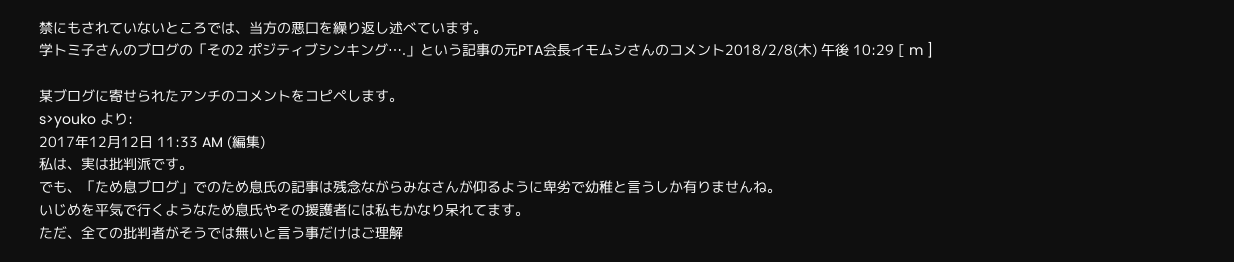禁にもされていないところでは、当方の悪口を繰り返し述べています。
学トミ子さんのブログの「その2 ポジティブシンキング….」という記事の元PTA会長イモムシさんのコメント2018/2/8(木) 午後 10:29 [ m ]

某ブログに寄せられたアンチのコメントをコピペします。
s>youko より:
2017年12月12日 11:33 AM (編集)
私は、実は批判派です。
でも、「ため息ブログ」でのため息氏の記事は残念ながらみなさんが仰るように卑劣で幼稚と言うしか有りませんね。
いじめを平気で行くようなため息氏やその援護者には私もかなり呆れてます。
ただ、全ての批判者がそうでは無いと言う事だけはご理解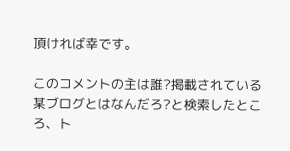頂ければ幸です。

このコメントの主は誰?掲載されている某ブログとはなんだろ?と検索したところ、ト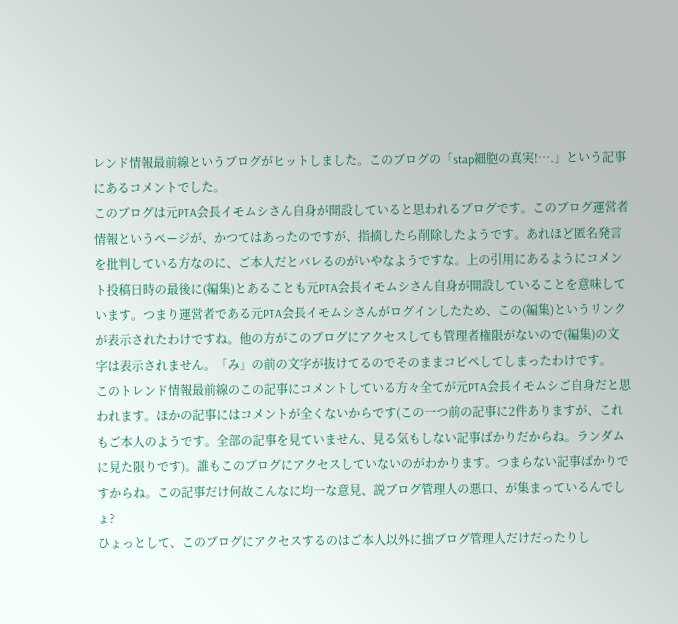レンド情報最前線というブログがヒットしました。このブログの「stap細胞の真実!….」という記事にあるコメントでした。
このブログは元PTA会長イモムシさん自身が開設していると思われるブログです。このブログ運営者情報というページが、かつてはあったのですが、指摘したら削除したようです。あれほど匿名発言を批判している方なのに、ご本人だとバレるのがいやなようですな。上の引用にあるようにコメント投稿日時の最後に(編集)とあることも元PTA会長イモムシさん自身が開設していることを意味しています。つまり運営者である元PTA会長イモムシさんがログインしたため、この(編集)というリンクが表示されたわけですね。他の方がこのブログにアクセスしても管理者権限がないので(編集)の文字は表示されません。「み」の前の文字が抜けてるのでそのままコピペしてしまったわけです。
このトレンド情報最前線のこの記事にコメントしている方々全てが元PTA会長イモムシご自身だと思われます。ほかの記事にはコメントが全くないからです(この一つ前の記事に2件ありますが、これもご本人のようです。全部の記事を見ていません、見る気もしない記事ばかりだからね。ランダムに見た限りです)。誰もこのブログにアクセスしていないのがわかります。つまらない記事ばかりですからね。この記事だけ何故こんなに均一な意見、説ブログ管理人の悪口、が集まっているんでしょ?
ひょっとして、このブログにアクセスするのはご本人以外に拙ブログ管理人だけだったりし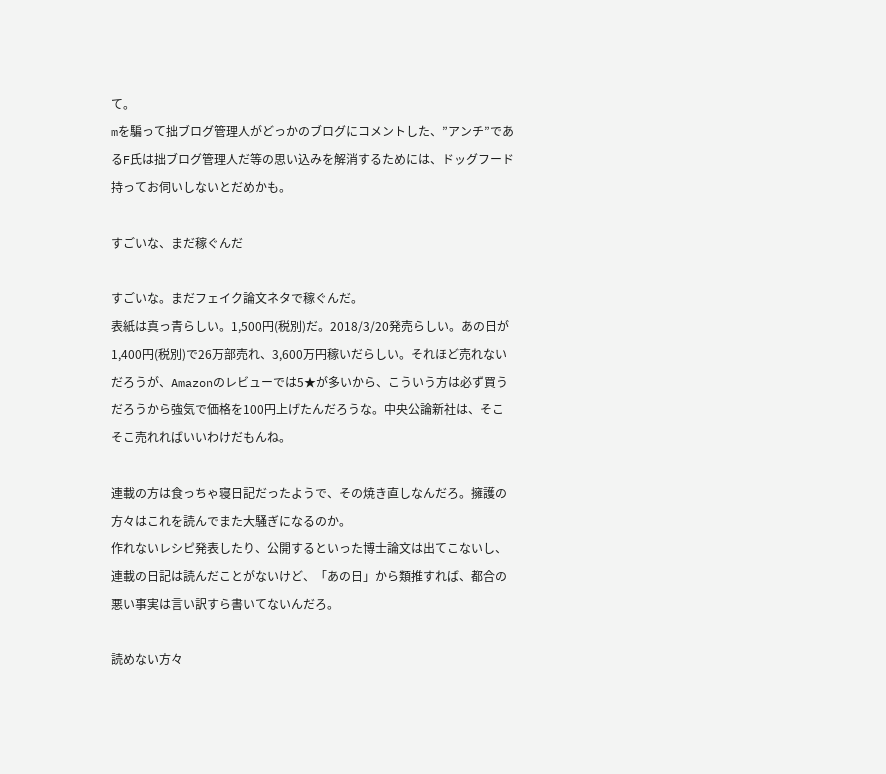て。
mを騙って拙ブログ管理人がどっかのブログにコメントした、”アンチ”であるF氏は拙ブログ管理人だ等の思い込みを解消するためには、ドッグフード持ってお伺いしないとだめかも。

すごいな、まだ稼ぐんだ

すごいな。まだフェイク論文ネタで稼ぐんだ。
表紙は真っ青らしい。1,500円(税別)だ。2018/3/20発売らしい。あの日が1,400円(税別)で26万部売れ、3,600万円稼いだらしい。それほど売れないだろうが、Amazonのレビューでは5★が多いから、こういう方は必ず買うだろうから強気で価格を100円上げたんだろうな。中央公論新社は、そこそこ売れればいいわけだもんね。

連載の方は食っちゃ寝日記だったようで、その焼き直しなんだろ。擁護の方々はこれを読んでまた大騒ぎになるのか。
作れないレシピ発表したり、公開するといった博士論文は出てこないし、連載の日記は読んだことがないけど、「あの日」から類推すれば、都合の悪い事実は言い訳すら書いてないんだろ。

読めない方々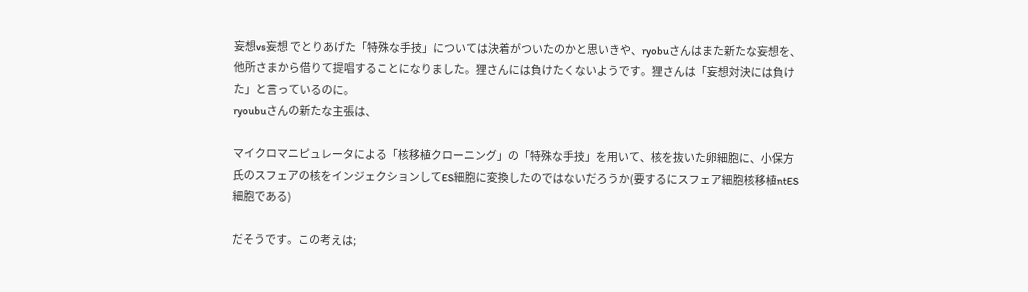妄想vs妄想 でとりあげた「特殊な手技」については決着がついたのかと思いきや、ryobuさんはまた新たな妄想を、他所さまから借りて提唱することになりました。狸さんには負けたくないようです。狸さんは「妄想対決には負けた」と言っているのに。
ryoubuさんの新たな主張は、

マイクロマニピュレータによる「核移植クローニング」の「特殊な手技」を用いて、核を抜いた卵細胞に、小保方氏のスフェアの核をインジェクションしてES細胞に変換したのではないだろうか(要するにスフェア細胞核移植ntES細胞である)

だそうです。この考えは;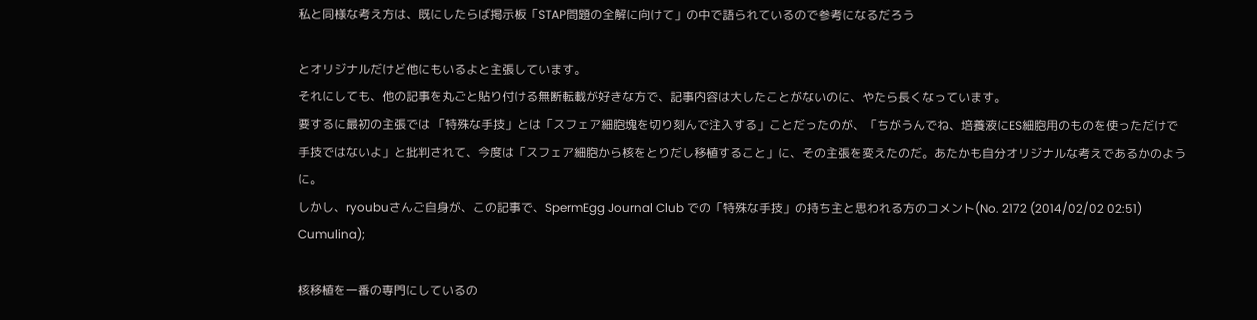私と同様な考え方は、既にしたらば掲示板「STAP問題の全解に向けて」の中で語られているので参考になるだろう

とオリジナルだけど他にもいるよと主張しています。
それにしても、他の記事を丸ごと貼り付ける無断転載が好きな方で、記事内容は大したことがないのに、やたら長くなっています。
要するに最初の主張では 「特殊な手技」とは「スフェア細胞塊を切り刻んで注入する」ことだったのが、「ちがうんでね、培養液にES細胞用のものを使っただけで手技ではないよ」と批判されて、今度は「スフェア細胞から核をとりだし移植すること」に、その主張を変えたのだ。あたかも自分オリジナルな考えであるかのように。
しかし、ryoubuさんご自身が、この記事で、SpermEgg Journal Club での「特殊な手技」の持ち主と思われる方のコメント(No. 2172 (2014/02/02 02:51) Cumulina);

核移植を一番の専門にしているの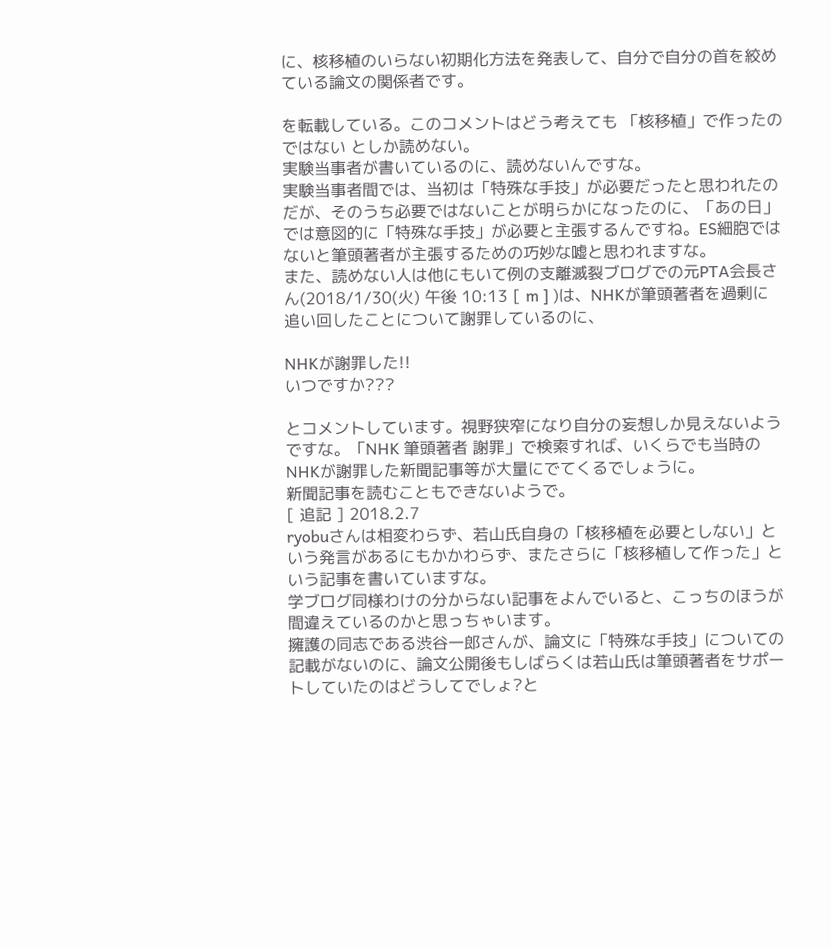に、核移植のいらない初期化方法を発表して、自分で自分の首を絞めている論文の関係者です。

を転載している。このコメントはどう考えても 「核移植」で作ったのではない としか読めない。
実験当事者が書いているのに、読めないんですな。
実験当事者間では、当初は「特殊な手技」が必要だったと思われたのだが、そのうち必要ではないことが明らかになったのに、「あの日」では意図的に「特殊な手技」が必要と主張するんですね。ES細胞ではないと筆頭著者が主張するための巧妙な嘘と思われますな。
また、読めない人は他にもいて例の支離滅裂ブログでの元PTA会長さん(2018/1/30(火) 午後 10:13 [ m ] )は、NHKが筆頭著者を過剰に追い回したことについて謝罪しているのに、

NHKが謝罪した!!
いつですか???

とコメントしています。視野狭窄になり自分の妄想しか見えないようですな。「NHK 筆頭著者 謝罪」で検索すれば、いくらでも当時のNHKが謝罪した新聞記事等が大量にでてくるでしょうに。
新聞記事を読むこともできないようで。
[ 追記 ] 2018.2.7
ryobuさんは相変わらず、若山氏自身の「核移植を必要としない」という発言があるにもかかわらず、またさらに「核移植して作った」という記事を書いていますな。
学ブログ同様わけの分からない記事をよんでいると、こっちのほうが間違えているのかと思っちゃいます。
擁護の同志である渋谷一郎さんが、論文に「特殊な手技」についての記載がないのに、論文公開後もしばらくは若山氏は筆頭著者をサポートしていたのはどうしてでしょ?と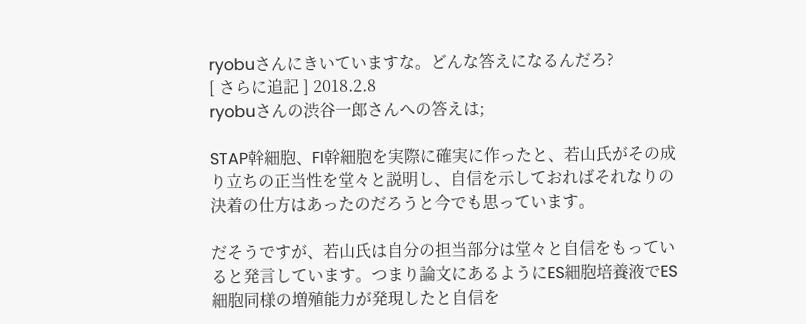ryobuさんにきいていますな。どんな答えになるんだろ?
[ さらに追記 ] 2018.2.8
ryobuさんの渋谷一郎さんへの答えは;

STAP幹細胞、FI幹細胞を実際に確実に作ったと、若山氏がその成り立ちの正当性を堂々と説明し、自信を示しておればそれなりの決着の仕方はあったのだろうと今でも思っています。

だそうですが、若山氏は自分の担当部分は堂々と自信をもっていると発言しています。つまり論文にあるようにES細胞培養液でES細胞同様の増殖能力が発現したと自信を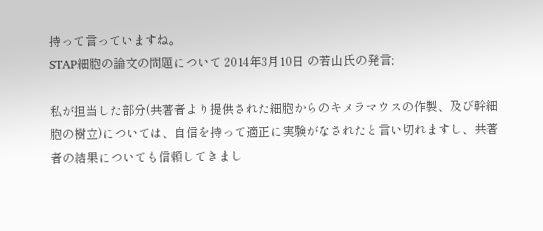持って言っていますね。
STAP細胞の論文の問題について 2014年3月10日 の若山氏の発言;

私が担当した部分(共著者より提供された細胞からのキメラマウスの作製、及び幹細胞の樹立)については、自信を持って適正に実験がなされたと言い切れますし、共著者の結果についても信頼してきまし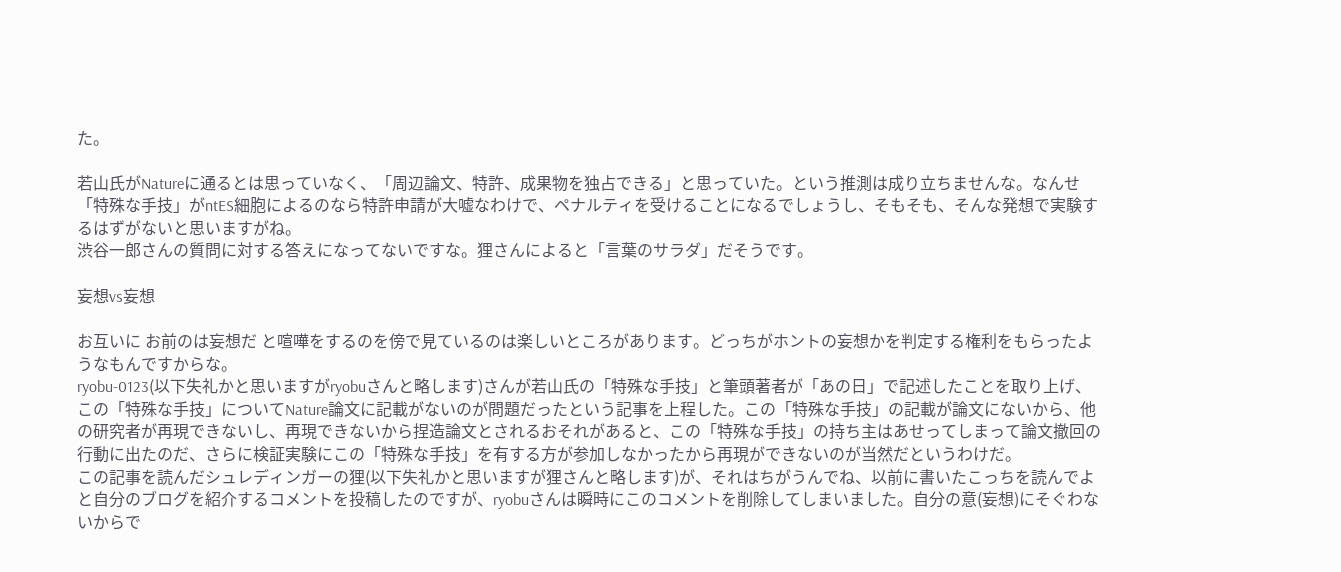た。

若山氏がNatureに通るとは思っていなく、「周辺論文、特許、成果物を独占できる」と思っていた。という推測は成り立ちませんな。なんせ「特殊な手技」がntES細胞によるのなら特許申請が大嘘なわけで、ペナルティを受けることになるでしょうし、そもそも、そんな発想で実験するはずがないと思いますがね。
渋谷一郎さんの質問に対する答えになってないですな。狸さんによると「言葉のサラダ」だそうです。

妄想vs妄想

お互いに お前のは妄想だ と喧嘩をするのを傍で見ているのは楽しいところがあります。どっちがホントの妄想かを判定する権利をもらったようなもんですからな。
ryobu-0123(以下失礼かと思いますがryobuさんと略します)さんが若山氏の「特殊な手技」と筆頭著者が「あの日」で記述したことを取り上げ、この「特殊な手技」についてNature論文に記載がないのが問題だったという記事を上程した。この「特殊な手技」の記載が論文にないから、他の研究者が再現できないし、再現できないから捏造論文とされるおそれがあると、この「特殊な手技」の持ち主はあせってしまって論文撤回の行動に出たのだ、さらに検証実験にこの「特殊な手技」を有する方が参加しなかったから再現ができないのが当然だというわけだ。
この記事を読んだシュレディンガーの狸(以下失礼かと思いますが狸さんと略します)が、それはちがうんでね、以前に書いたこっちを読んでよ と自分のブログを紹介するコメントを投稿したのですが、ryobuさんは瞬時にこのコメントを削除してしまいました。自分の意(妄想)にそぐわないからで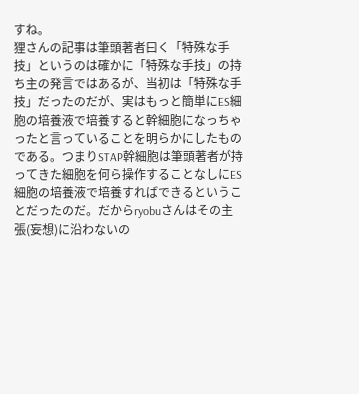すね。
狸さんの記事は筆頭著者曰く「特殊な手技」というのは確かに「特殊な手技」の持ち主の発言ではあるが、当初は「特殊な手技」だったのだが、実はもっと簡単にES細胞の培養液で培養すると幹細胞になっちゃったと言っていることを明らかにしたものである。つまりSTAP幹細胞は筆頭著者が持ってきた細胞を何ら操作することなしにES細胞の培養液で培養すればできるということだったのだ。だからryobuさんはその主張(妄想)に沿わないの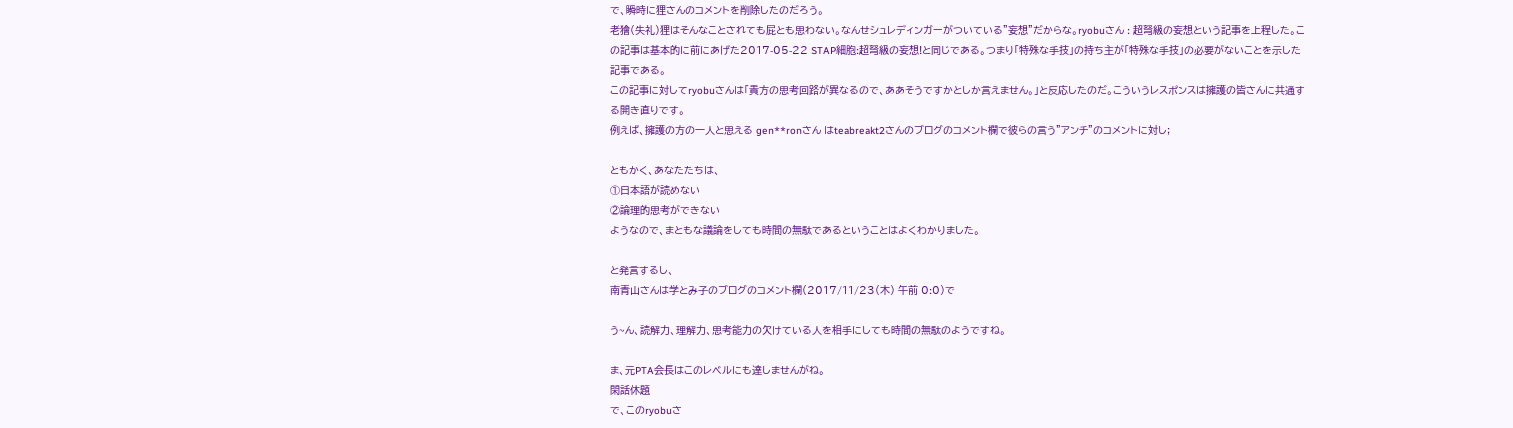で、瞬時に狸さんのコメントを削除したのだろう。
老獪(失礼)狸はそんなことされても屁とも思わない。なんせシュレディンガーがついている”妄想”だからな。ryobuさん : 超弩級の妄想という記事を上程した。この記事は基本的に前にあげた2017-05-22 STAP細胞:超弩級の妄想!と同じである。つまり「特殊な手技」の持ち主が「特殊な手技」の必要がないことを示した記事である。
この記事に対してryobuさんは「貴方の思考回路が異なるので、ああそうですかとしか言えません。」と反応したのだ。こういうレスポンスは擁護の皆さんに共通する開き直りです。
例えば、擁護の方の一人と思える gen**ronさん はteabreakt2さんのブログのコメント欄で彼らの言う”アンチ”のコメントに対し;

ともかく、あなたたちは、
①日本語が読めない
②論理的思考ができない
ようなので、まともな議論をしても時間の無駄であるということはよくわかりました。

と発言するし、
南青山さんは学とみ子のブログのコメント欄(2017/11/23(木) 午前 0:0)で

う~ん、読解力、理解力、思考能力の欠けている人を相手にしても時間の無駄のようですね。

ま、元PTA会長はこのレベルにも達しませんがね。
閑話休題
で、このryobuさ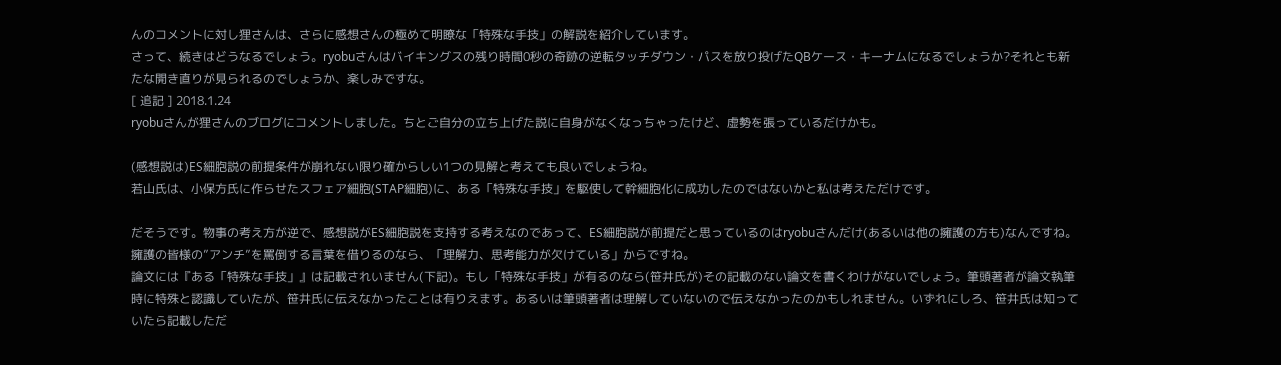んのコメントに対し狸さんは、さらに感想さんの極めて明瞭な「特殊な手技」の解説を紹介しています。
さって、続きはどうなるでしょう。ryobuさんはバイキングスの残り時間0秒の奇跡の逆転タッチダウン・パスを放り投げたQBケース・キーナムになるでしょうか?それとも新たな開き直りが見られるのでしょうか、楽しみですな。
[ 追記 ] 2018.1.24
ryobuさんが狸さんのブログにコメントしました。ちとご自分の立ち上げた説に自身がなくなっちゃったけど、虚勢を張っているだけかも。

(感想説は)ES細胞説の前提条件が崩れない限り確からしい1つの見解と考えても良いでしょうね。
若山氏は、小保方氏に作らせたスフェア細胞(STAP細胞)に、ある「特殊な手技」を駆使して幹細胞化に成功したのではないかと私は考えただけです。

だそうです。物事の考え方が逆で、感想説がES細胞説を支持する考えなのであって、ES細胞説が前提だと思っているのはryobuさんだけ(あるいは他の擁護の方も)なんですね。擁護の皆様の”アンチ”を罵倒する言葉を借りるのなら、「理解力、思考能力が欠けている」からですね。
論文には『ある「特殊な手技」』は記載されいません(下記)。もし「特殊な手技」が有るのなら(笹井氏が)その記載のない論文を書くわけがないでしょう。筆頭著者が論文執筆時に特殊と認識していたが、笹井氏に伝えなかったことは有りえます。あるいは筆頭著者は理解していないので伝えなかったのかもしれません。いずれにしろ、笹井氏は知っていたら記載しただ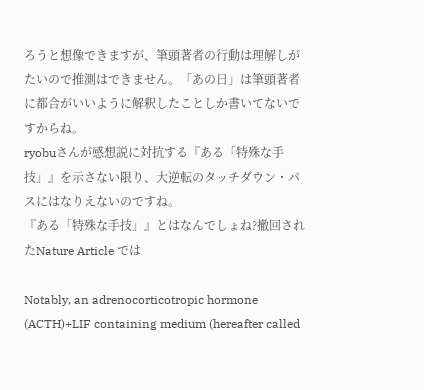ろうと想像できますが、筆頭著者の行動は理解しがたいので推測はできません。「あの日」は筆頭著者に都合がいいように解釈したことしか書いてないですからね。
ryobuさんが感想説に対抗する『ある「特殊な手技」』を示さない限り、大逆転のタッチダウン・パスにはなりえないのですね。
『ある「特殊な手技」』とはなんでしょね?撤回されたNature Article では

Notably, an adrenocorticotropic hormone (ACTH)+LIF containing medium (hereafter called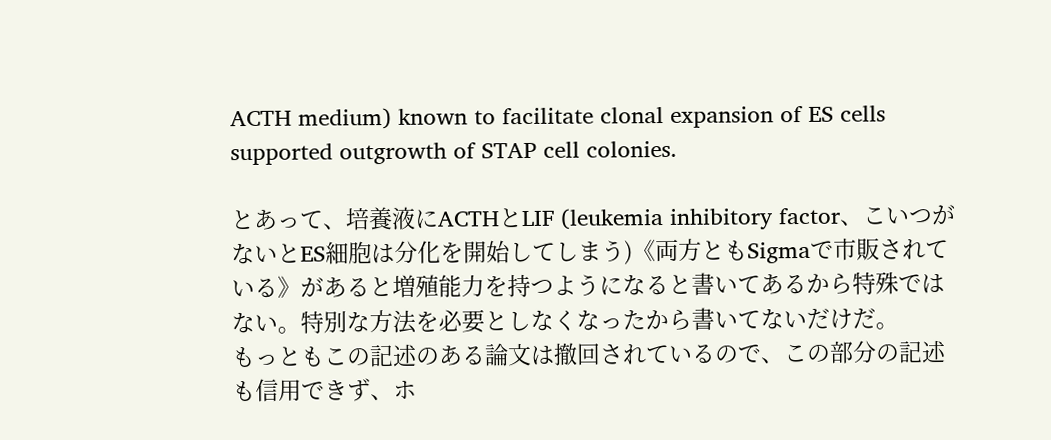ACTH medium) known to facilitate clonal expansion of ES cells supported outgrowth of STAP cell colonies.

とあって、培養液にACTHとLIF (leukemia inhibitory factor、こいつがないとES細胞は分化を開始してしまう)《両方ともSigmaで市販されている》があると増殖能力を持つようになると書いてあるから特殊ではない。特別な方法を必要としなくなったから書いてないだけだ。
もっともこの記述のある論文は撤回されているので、この部分の記述も信用できず、ホ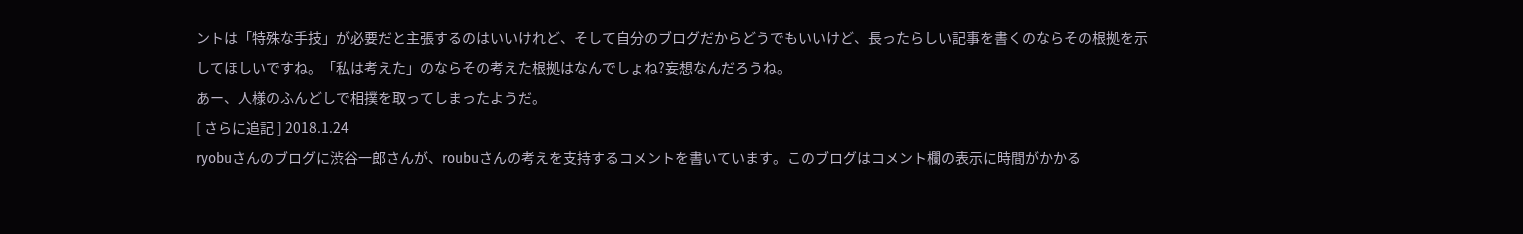ントは「特殊な手技」が必要だと主張するのはいいけれど、そして自分のブログだからどうでもいいけど、長ったらしい記事を書くのならその根拠を示してほしいですね。「私は考えた」のならその考えた根拠はなんでしょね?妄想なんだろうね。
あー、人様のふんどしで相撲を取ってしまったようだ。
[ さらに追記 ] 2018.1.24
ryobuさんのブログに渋谷一郎さんが、roubuさんの考えを支持するコメントを書いています。このブログはコメント欄の表示に時間がかかる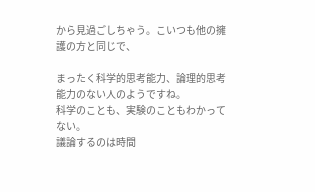から見過ごしちゃう。こいつも他の擁護の方と同じで、

まったく科学的思考能力、論理的思考能力のない人のようですね。
科学のことも、実験のこともわかってない。
議論するのは時間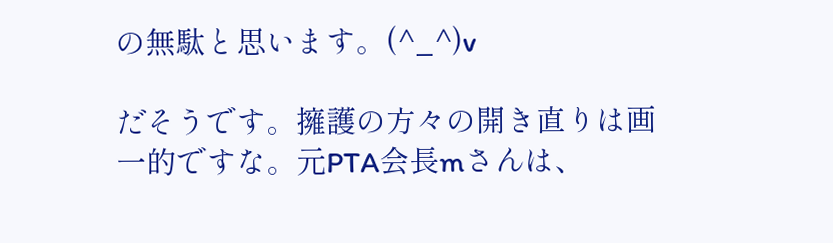の無駄と思います。(^_^)v

だそうです。擁護の方々の開き直りは画一的ですな。元PTA会長mさんは、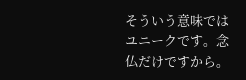そういう意味ではユニークです。念仏だけですから。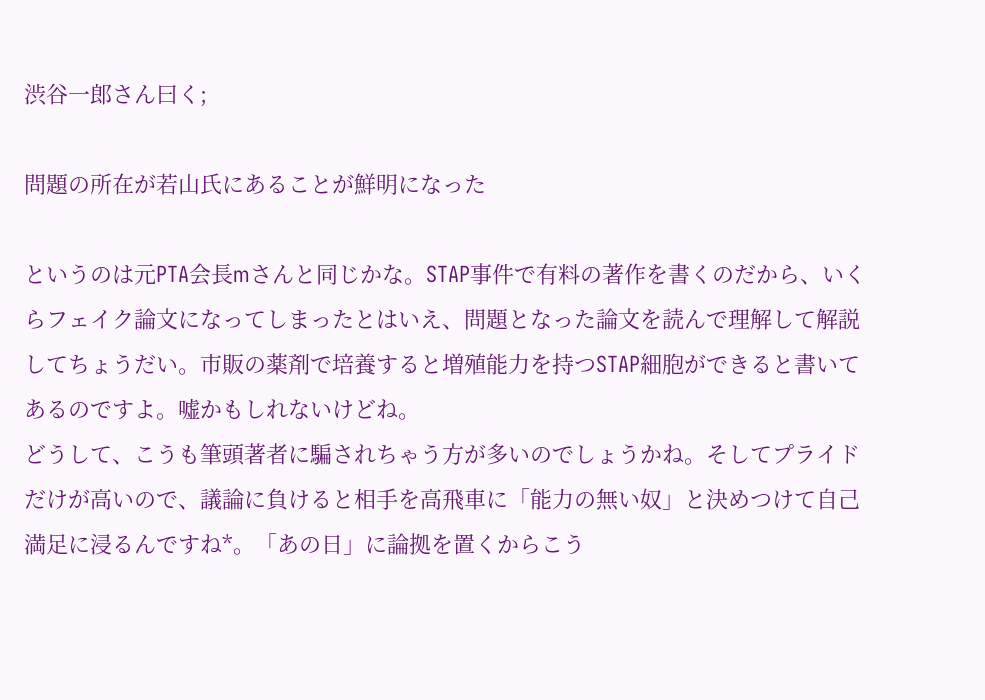渋谷一郎さん曰く;

問題の所在が若山氏にあることが鮮明になった

というのは元PTA会長mさんと同じかな。STAP事件で有料の著作を書くのだから、いくらフェイク論文になってしまったとはいえ、問題となった論文を読んで理解して解説してちょうだい。市販の薬剤で培養すると増殖能力を持つSTAP細胞ができると書いてあるのですよ。嘘かもしれないけどね。
どうして、こうも筆頭著者に騙されちゃう方が多いのでしょうかね。そしてプライドだけが高いので、議論に負けると相手を高飛車に「能力の無い奴」と決めつけて自己満足に浸るんですね*。「あの日」に論拠を置くからこう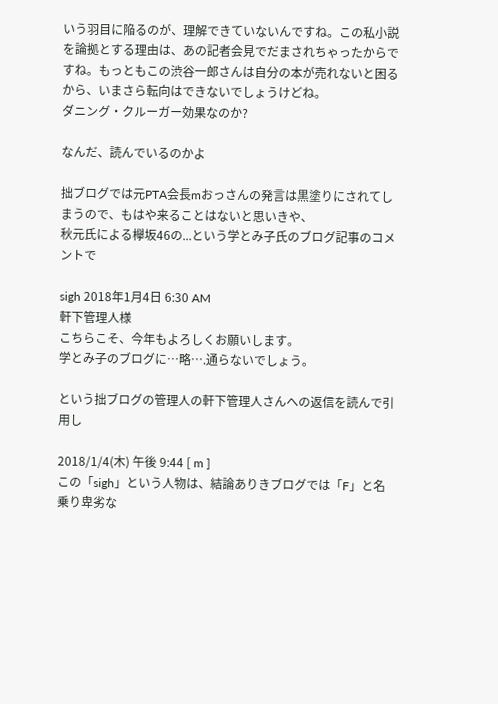いう羽目に陥るのが、理解できていないんですね。この私小説を論拠とする理由は、あの記者会見でだまされちゃったからですね。もっともこの渋谷一郎さんは自分の本が売れないと困るから、いまさら転向はできないでしょうけどね。
ダニング・クルーガー効果なのか?

なんだ、読んでいるのかよ

拙ブログでは元PTA会長mおっさんの発言は黒塗りにされてしまうので、もはや来ることはないと思いきや、
秋元氏による欅坂46の...という学とみ子氏のブログ記事のコメントで

sigh 2018年1月4日 6:30 AM
軒下管理人様
こちらこそ、今年もよろしくお願いします。
学とみ子のブログに…略….通らないでしょう。

という拙ブログの管理人の軒下管理人さんへの返信を読んで引用し

2018/1/4(木) 午後 9:44 [ m ]
この「sigh」という人物は、結論ありきブログでは「F」と名乗り卑劣な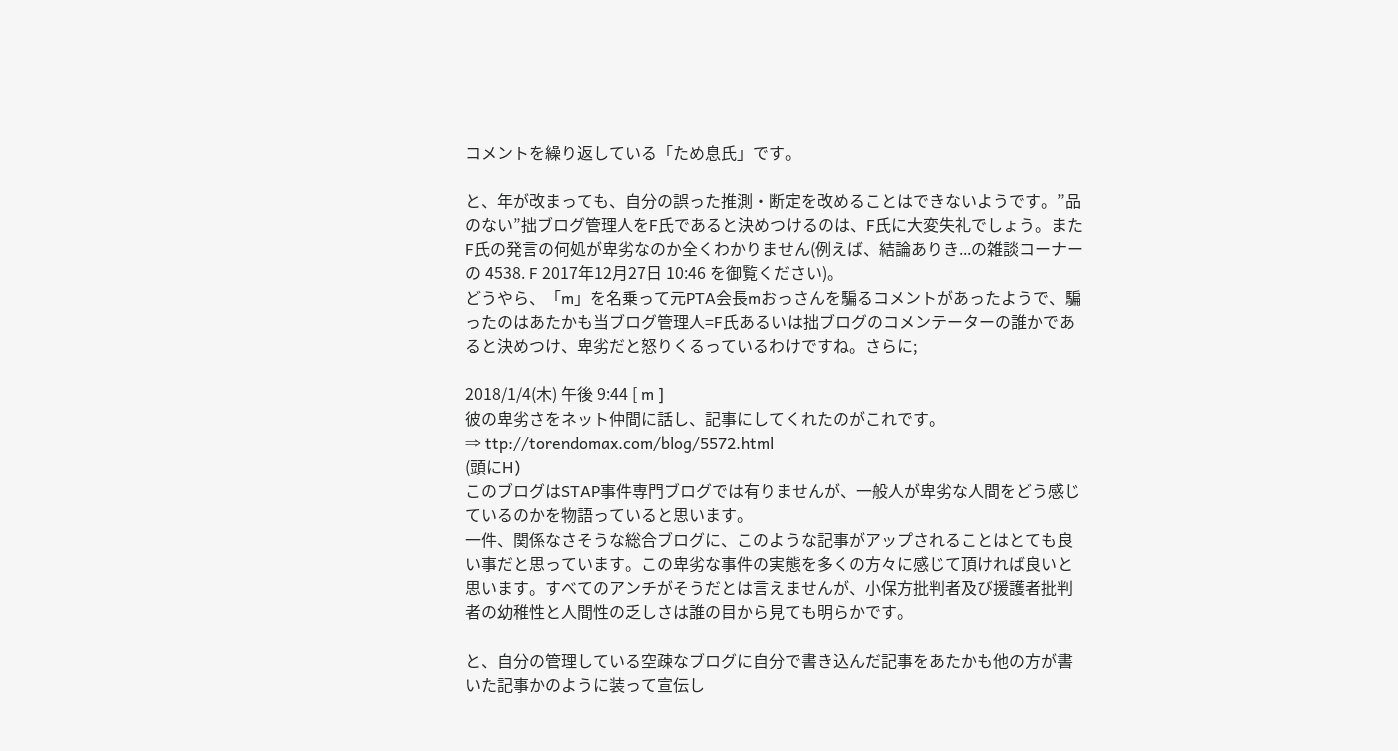コメントを繰り返している「ため息氏」です。

と、年が改まっても、自分の誤った推測・断定を改めることはできないようです。”品のない”拙ブログ管理人をF氏であると決めつけるのは、F氏に大変失礼でしょう。またF氏の発言の何処が卑劣なのか全くわかりません(例えば、結論ありき...の雑談コーナーの 4538. F 2017年12月27日 10:46 を御覧ください)。
どうやら、「m」を名乗って元PTA会長mおっさんを騙るコメントがあったようで、騙ったのはあたかも当ブログ管理人=F氏あるいは拙ブログのコメンテーターの誰かであると決めつけ、卑劣だと怒りくるっているわけですね。さらに;

2018/1/4(木) 午後 9:44 [ m ]
彼の卑劣さをネット仲間に話し、記事にしてくれたのがこれです。
⇒ ttp://torendomax.com/blog/5572.html
(頭にH)
このブログはSTAP事件専門ブログでは有りませんが、一般人が卑劣な人間をどう感じているのかを物語っていると思います。
一件、関係なさそうな総合ブログに、このような記事がアップされることはとても良い事だと思っています。この卑劣な事件の実態を多くの方々に感じて頂ければ良いと思います。すべてのアンチがそうだとは言えませんが、小保方批判者及び援護者批判者の幼稚性と人間性の乏しさは誰の目から見ても明らかです。

と、自分の管理している空疎なブログに自分で書き込んだ記事をあたかも他の方が書いた記事かのように装って宣伝し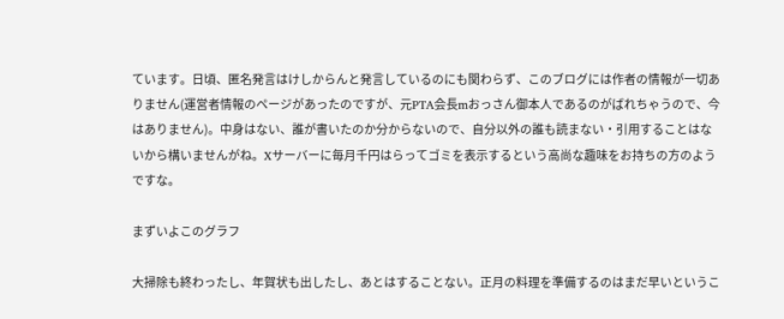ています。日頃、匿名発言はけしからんと発言しているのにも関わらず、このブログには作者の情報が一切ありません(運営者情報のページがあったのですが、元PTA会長mおっさん御本人であるのがばれちゃうので、今はありません)。中身はない、誰が書いたのか分からないので、自分以外の誰も読まない・引用することはないから構いませんがね。Xサーバーに毎月千円はらってゴミを表示するという高尚な趣味をお持ちの方のようですな。

まずいよこのグラフ

大掃除も終わったし、年賀状も出したし、あとはすることない。正月の料理を準備するのはまだ早いというこ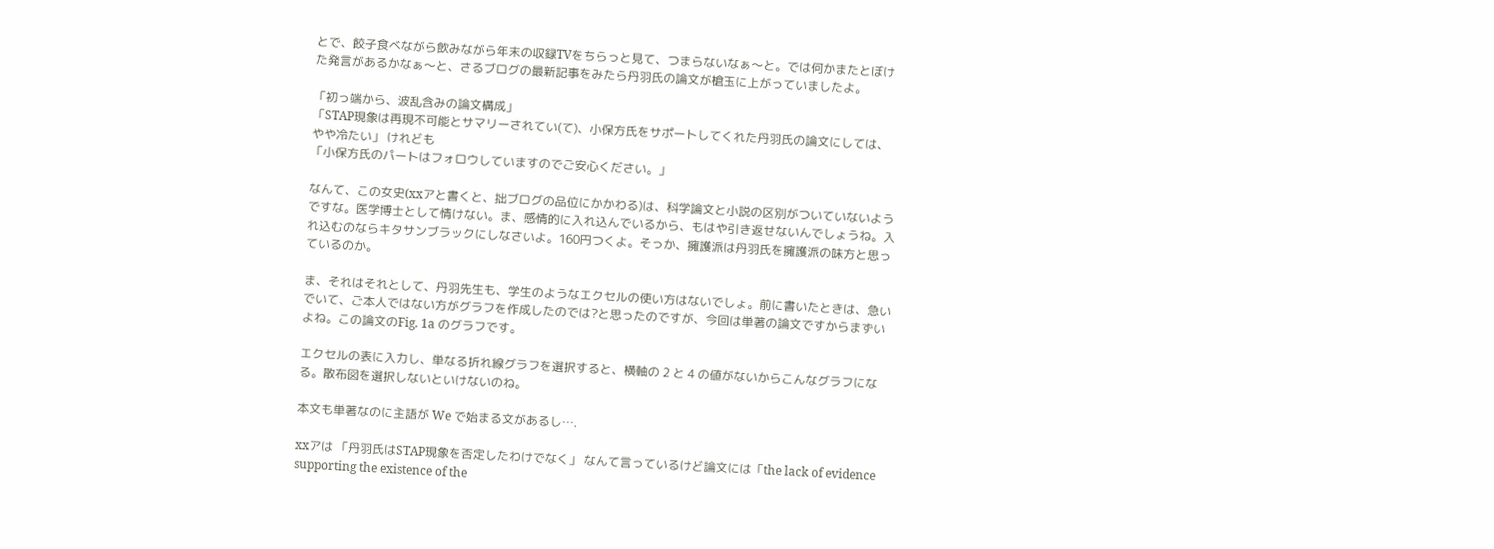とで、餃子食べながら飲みながら年末の収録TVをちらっと見て、つまらないなぁ〜と。では何かまたとぼけた発言があるかなぁ〜と、さるブログの最新記事をみたら丹羽氏の論文が槍玉に上がっていましたよ。

「初っ端から、波乱含みの論文構成」
「STAP現象は再現不可能とサマリーされてい(て)、小保方氏をサポートしてくれた丹羽氏の論文にしては、やや冷たい」 けれども
「小保方氏のパートはフォロウしていますのでご安心ください。」

なんて、この女史(xxアと書くと、拙ブログの品位にかかわる)は、科学論文と小説の区別がついていないようですな。医学博士として情けない。ま、感情的に入れ込んでいるから、もはや引き返せないんでしょうね。入れ込むのならキタサンブラックにしなさいよ。160円つくよ。そっか、擁護派は丹羽氏を擁護派の味方と思っているのか。

ま、それはそれとして、丹羽先生も、学生のようなエクセルの使い方はないでしょ。前に書いたときは、急いでいて、ご本人ではない方がグラフを作成したのでは?と思ったのですが、今回は単著の論文ですからまずいよね。この論文のFig. 1a のグラフです。

エクセルの表に入力し、単なる折れ線グラフを選択すると、横軸の 2 と 4 の値がないからこんなグラフになる。散布図を選択しないといけないのね。

本文も単著なのに主語が We で始まる文があるし….

xxアは 「丹羽氏はSTAP現象を否定したわけでなく」 なんて言っているけど論文には「the lack of evidence supporting the existence of the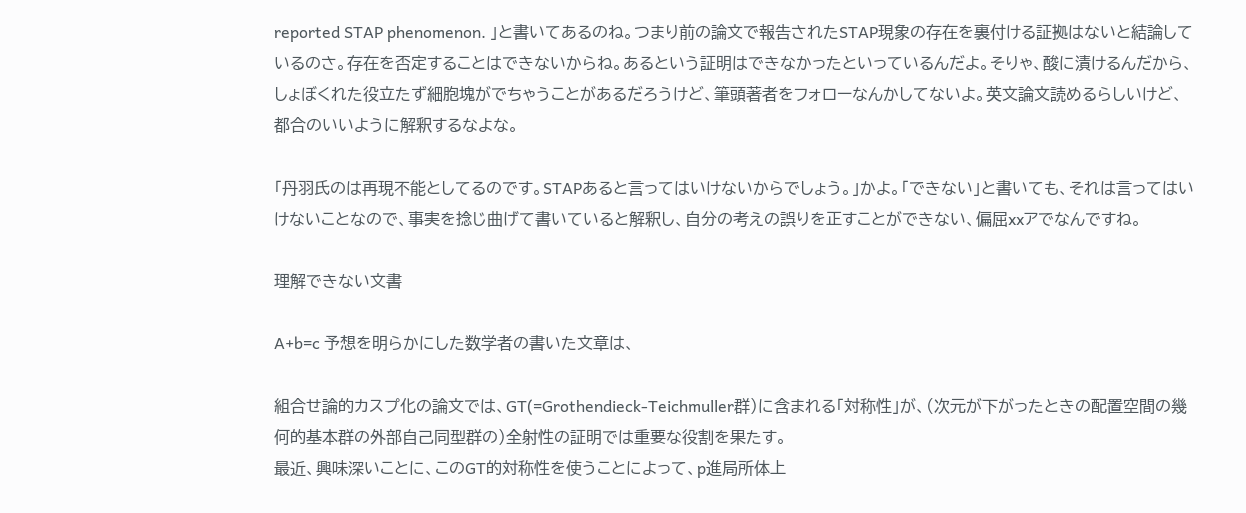reported STAP phenomenon. 」と書いてあるのね。つまり前の論文で報告されたSTAP現象の存在を裏付ける証拠はないと結論しているのさ。存在を否定することはできないからね。あるという証明はできなかったといっているんだよ。そりゃ、酸に漬けるんだから、しょぼくれた役立たず細胞塊がでちゃうことがあるだろうけど、筆頭著者をフォローなんかしてないよ。英文論文読めるらしいけど、都合のいいように解釈するなよな。

「丹羽氏のは再現不能としてるのです。STAPあると言ってはいけないからでしょう。」かよ。「できない」と書いても、それは言ってはいけないことなので、事実を捻じ曲げて書いていると解釈し、自分の考えの誤りを正すことができない、偏屈xxアでなんですね。

理解できない文書

A+b=c 予想を明らかにした数学者の書いた文章は、

組合せ論的カスプ化の論文では、GT(=Grothendieck-Teichmuller群)に含まれる「対称性」が、(次元が下がったときの配置空間の幾何的基本群の外部自己同型群の)全射性の証明では重要な役割を果たす。
最近、興味深いことに、このGT的対称性を使うことによって、p進局所体上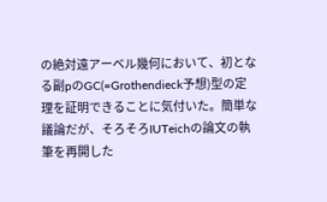の絶対遠アーベル幾何において、初となる副pのGC(=Grothendieck予想)型の定理を証明できることに気付いた。簡単な議論だが、そろそろIUTeichの論文の執筆を再開した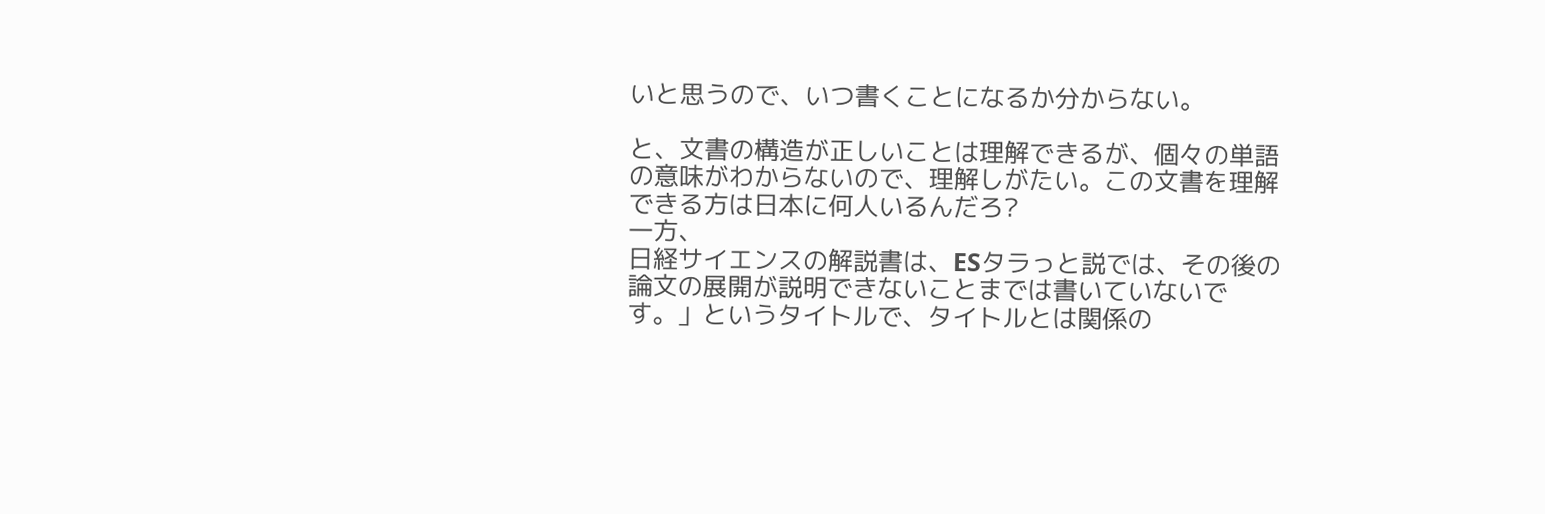いと思うので、いつ書くことになるか分からない。

と、文書の構造が正しいことは理解できるが、個々の単語の意味がわからないので、理解しがたい。この文書を理解できる方は日本に何人いるんだろ?
一方、
日経サイエンスの解説書は、ESタラっと説では、その後の論文の展開が説明できないことまでは書いていないです。」というタイトルで、タイトルとは関係の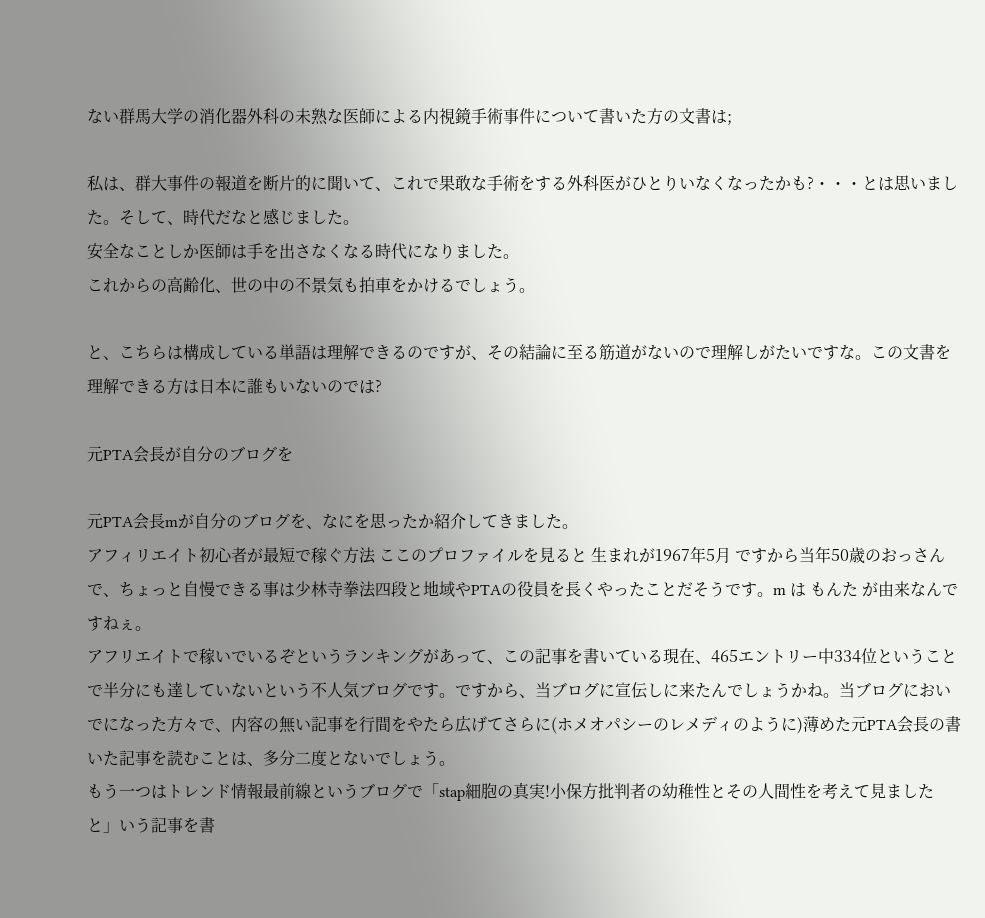ない群馬大学の消化器外科の未熟な医師による内視鏡手術事件について書いた方の文書は;

私は、群大事件の報道を断片的に聞いて、これで果敢な手術をする外科医がひとりいなくなったかも?・・・とは思いました。そして、時代だなと感じました。
安全なことしか医師は手を出さなくなる時代になりました。
これからの高齢化、世の中の不景気も拍車をかけるでしょう。

と、こちらは構成している単語は理解できるのですが、その結論に至る筋道がないので理解しがたいですな。この文書を理解できる方は日本に誰もいないのでは?

元PTA会長が自分のブログを

元PTA会長mが自分のブログを、なにを思ったか紹介してきました。
アフィリエイト初心者が最短で稼ぐ方法 ここのプロファイルを見ると 生まれが1967年5月 ですから当年50歳のおっさんで、ちょっと自慢できる事は少林寺拳法四段と地域やPTAの役員を長くやったことだそうです。m は もんた が由来なんですねぇ。
アフリエイトで稼いでいるぞというランキングがあって、この記事を書いている現在、465エントリー中334位ということで半分にも達していないという不人気ブログです。ですから、当ブログに宣伝しに来たんでしょうかね。当ブログにおいでになった方々で、内容の無い記事を行間をやたら広げてさらに(ホメオパシーのレメディのように)薄めた元PTA会長の書いた記事を読むことは、多分二度とないでしょう。
もう一つはトレンド情報最前線というブログで「stap細胞の真実!小保方批判者の幼稚性とその人間性を考えて見ましたと」いう記事を書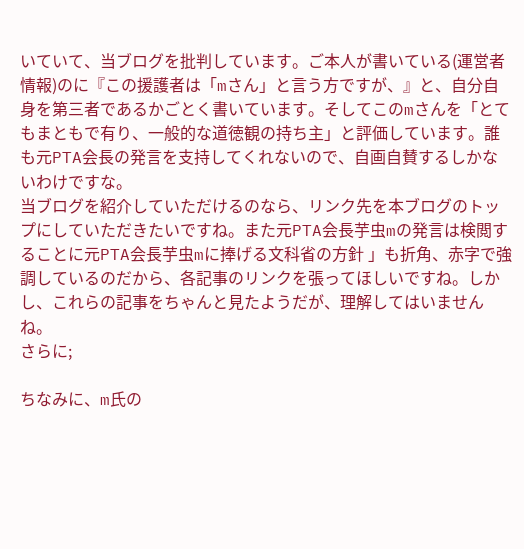いていて、当ブログを批判しています。ご本人が書いている(運営者情報)のに『この援護者は「mさん」と言う方ですが、』と、自分自身を第三者であるかごとく書いています。そしてこのmさんを「とてもまともで有り、一般的な道徳観の持ち主」と評価しています。誰も元PTA会長の発言を支持してくれないので、自画自賛するしかないわけですな。
当ブログを紹介していただけるのなら、リンク先を本ブログのトップにしていただきたいですね。また元PTA会長芋虫mの発言は検閲することに元PTA会長芋虫mに捧げる文科省の方針 」も折角、赤字で強調しているのだから、各記事のリンクを張ってほしいですね。しかし、これらの記事をちゃんと見たようだが、理解してはいませんね。
さらに;

ちなみに、m氏の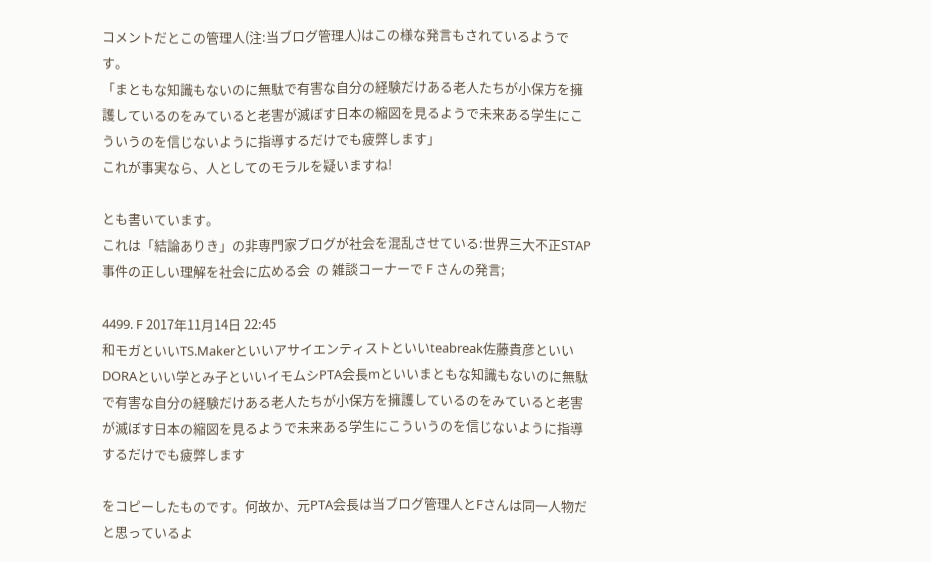コメントだとこの管理人(注:当ブログ管理人)はこの様な発言もされているようです。
「まともな知識もないのに無駄で有害な自分の経験だけある老人たちが小保方を擁護しているのをみていると老害が滅ぼす日本の縮図を見るようで未来ある学生にこういうのを信じないように指導するだけでも疲弊します」
これが事実なら、人としてのモラルを疑いますね!

とも書いています。
これは「結論ありき」の非専門家ブログが社会を混乱させている:世界三大不正STAP事件の正しい理解を社会に広める会  の 雑談コーナーで F さんの発言;

4499. F 2017年11月14日 22:45
和モガといいTS.Makerといいアサイエンティストといいteabreak佐藤貴彦といいDORAといい学とみ子といいイモムシPTA会長mといいまともな知識もないのに無駄で有害な自分の経験だけある老人たちが小保方を擁護しているのをみていると老害が滅ぼす日本の縮図を見るようで未来ある学生にこういうのを信じないように指導するだけでも疲弊します

をコピーしたものです。何故か、元PTA会長は当ブログ管理人とFさんは同一人物だと思っているよ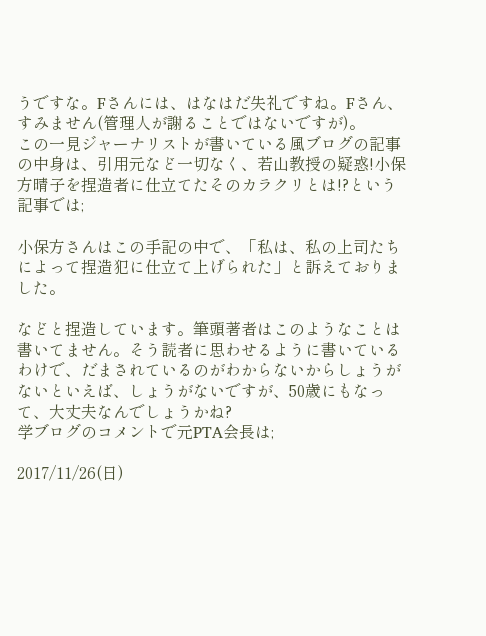うですな。Fさんには、はなはだ失礼ですね。Fさん、すみません(管理人が謝ることではないですが)。
この一見ジャーナリストが書いている風ブログの記事の中身は、引用元など一切なく、若山教授の疑惑!小保方晴子を捏造者に仕立てたそのカラクリとは!?という記事では;

小保方さんはこの手記の中で、「私は、私の上司たちによって捏造犯に仕立て上げられた」と訴えておりました。

などと捏造しています。筆頭著者はこのようなことは書いてません。そう読者に思わせるように書いているわけで、だまされているのがわからないからしょうがないといえば、しょうがないですが、50歳にもなって、大丈夫なんでしょうかね?
学ブログのコメントで元PTA会長は;

2017/11/26(日)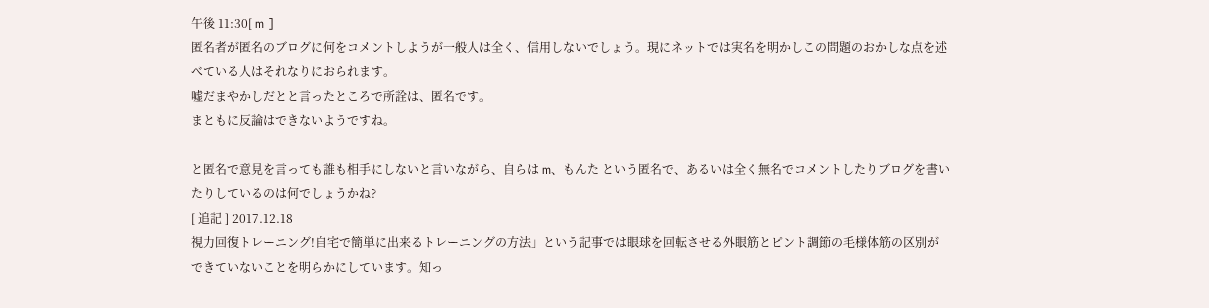午後 11:30[ m ]
匿名者が匿名のブログに何をコメントしようが一般人は全く、信用しないでしょう。現にネットでは実名を明かしこの問題のおかしな点を述べている人はそれなりにおられます。
嘘だまやかしだとと言ったところで所詮は、匿名です。
まともに反論はできないようですね。

と匿名で意見を言っても誰も相手にしないと言いながら、自らは m、もんた という匿名で、あるいは全く無名でコメントしたりブログを書いたりしているのは何でしょうかね?
[ 追記 ] 2017.12.18
視力回復トレーニング!自宅で簡単に出来るトレーニングの方法」という記事では眼球を回転させる外眼筋とピント調節の毛様体筋の区別ができていないことを明らかにしています。知っ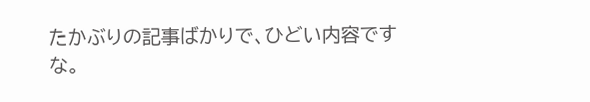たかぶりの記事ばかりで、ひどい内容ですな。